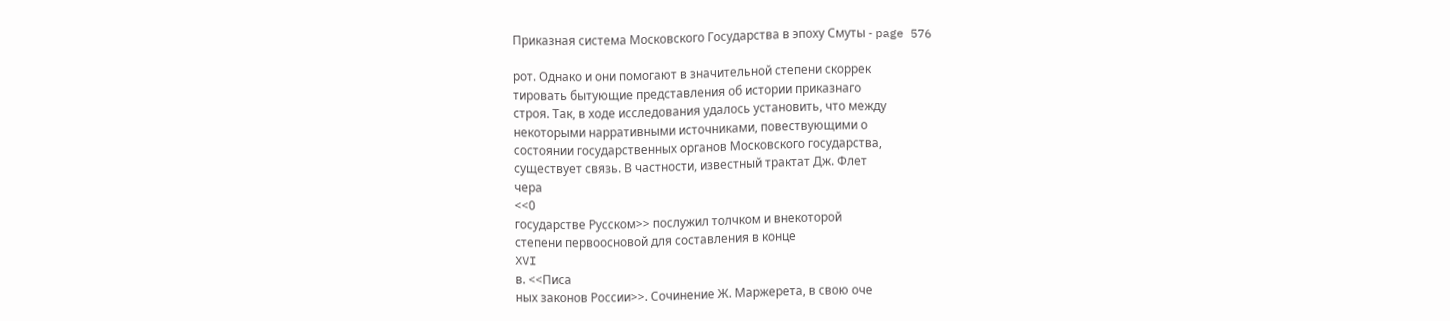Приказная система Московского Государства в эпоху Смуты - page 576

рот. Однако и они помогают в значительной степени скоррек
тировать бытующие представления об истории приказнаго
строя. Так, в ходе исследования удалось установить, что между
некоторыми нарративными источниками, повествующими о
состоянии государственных органов Московского государства,
существует связь. В частности, известный трактат Дж. Флет
чера
<<0
государстве Русском>> послужил толчком и внекоторой
степени первоосновой для составления в конце
XVI
в. <<Писа
ных законов России>>. Сочинение Ж. Маржерета, в свою оче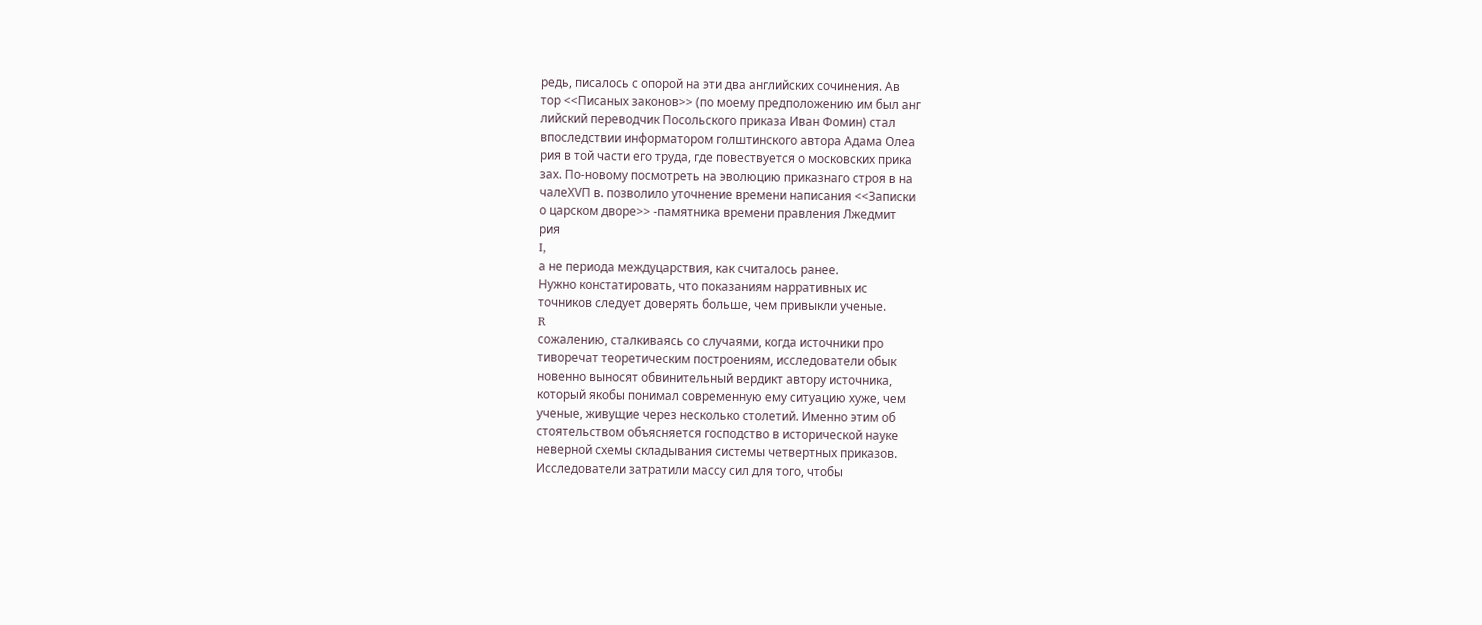редь, писалось с опорой на эти два английских сочинения. Ав
тор <<Писаных законов>> (по моему предположению им был анг
лийский переводчик Посольского приказа Иван Фомин) стал
впоследствии информатором голштинского автора Адама Олеа
рия в той части его труда, где повествуется о московских прика
зах. По-новому посмотреть на эволюцию приказнаго строя в на
чалеХVП в. позволило уточнение времени написания <<Записки
о царском дворе>> -памятника времени правления Лжедмит
рия
I,
а не периода междуцарствия, как считалось ранее.
Нужно констатировать, что показаниям нарративных ис
точников следует доверять больше, чем привыкли ученые.
R
сожалению, сталкиваясь со случаями, когда источники про
тиворечат теоретическим построениям, исследователи обык
новенно выносят обвинительный вердикт автору источника,
который якобы понимал современную ему ситуацию хуже, чем
ученые, живущие через несколько столетий. Именно этим об
стоятельством объясняется господство в исторической науке
неверной схемы складывания системы четвертных приказов.
Исследователи затратили массу сил для того, чтобы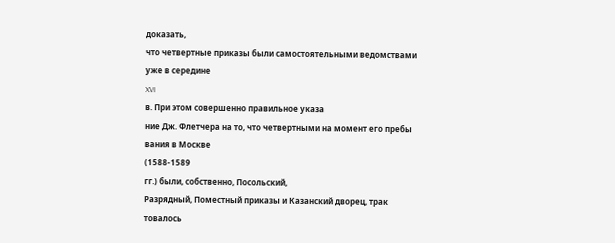доказать,
что четвертные приказы были самостоятельными ведомствами
уже в середине
XVI
в. При этом совершенно правильное указа
ние Дж. Флетчера на то, что четвертными на момент его пребы
вания в Москве
(1588-1589
гг.) были, собственно, Посольский,
Разрядный, Поместный приказы и Казанский дворец, трак
товалось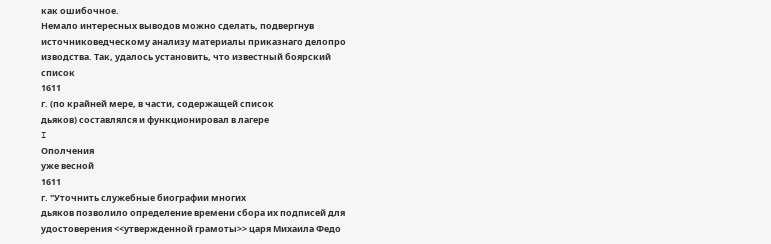как ошибочное.
Немало интересных выводов можно сделать, подвергнув
источниковедческому анализу материалы приказнаго делопро
изводства. Так, удалось установить, что известный боярский
список
1611
г. (по крайней мере, в части, содержащей список
дьяков) составлялся и функционировал в лагере
I
Ополчения
уже весной
1611
г. "Уточнить служебные биографии многих
дьяков позволило определение времени сбора их подписей для
удостоверения <<утвержденной грамоты>> царя Михаила Федо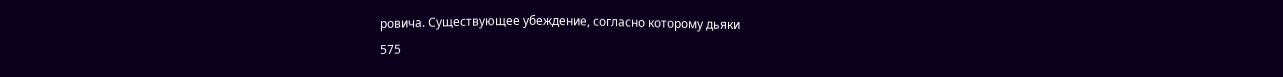ровича. Существующее убеждение, согласно которому дьяки
575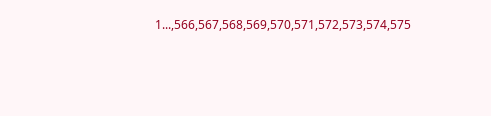1...,566,567,568,569,570,571,572,573,574,575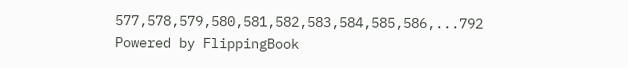577,578,579,580,581,582,583,584,585,586,...792
Powered by FlippingBook